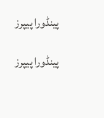پینڈورا پیپرز

پینڈورا پیپرز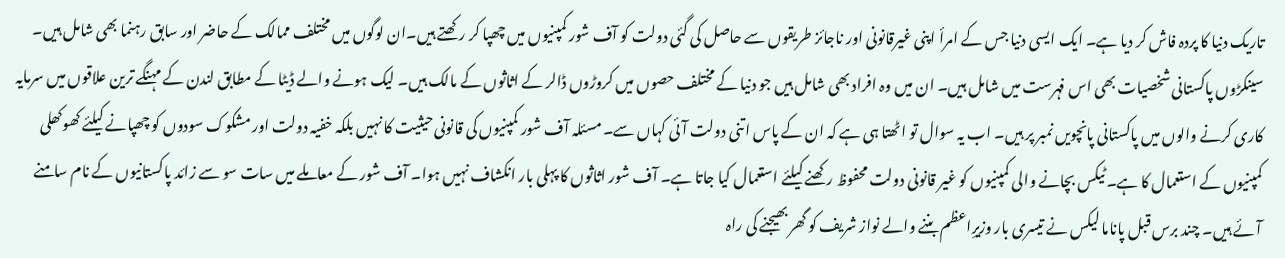تاریک دنیا کا پردہ فاش کر دیا ہے۔ ایک ایسی دنیا جس کے امرأ اپنی غیرقانونی اور ناجائز طریقوں سے حاصل کی گئی دولت کو آف شور کمپنیوں میں چھپا کر رکھتے ہیں۔ان لوگوں میں مختلف ممالک کے حاضر اور سابق رہنما بھی شامل ہیں۔ سینکڑوں پاکستانی شخصیات بھی اس فہرست میں شامل ہیں۔ ان میں وہ افراد بھی شامل ہیں جو دنیا کے مختلف حصوں میں کروڑوں ڈالر کے اثاثوں کے مالک ہیں۔ لیک ہونے والے ڈیٹا کے مطابق لندن کے مہنگے ترین علاقوں میں سرمایہ کاری کرنے والوں میں پاکستانی پانچویں نمبر پر ہیں۔ اب یہ سوال تو اٹھتا ہی ہے کہ ان کے پاس اتنی دولت آئی کہاں سے۔ مسئلہ آف شور کمپنیوں کی قانونی حیثیت کا نہیں بلکہ خفیہ دولت اور مشکوک سودوں کو چھپانے کیلئے کھوکھلی کمپنیوں کے استعمال کا ہے۔ ٹیکس بچانے والی کمپنیوں کو غیر قانونی دولت محفوظ رکھنے کیلئے استعمال کیا جاتا ہے۔ آف شور اثاثوں کا پہلی بار انکشاف نہیں ہوا۔ آف شور کے معاملے میں سات سو سے زائد پاکستانیوں کے نام سامنے آئے ہیں۔ چند برس قبل پاناما لیکس نے تیسری بار وزیرِاعظم بننے والے نواز شریف کو گھر بھیجنے کی راہ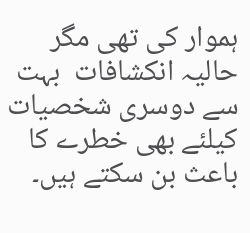ہموار کی تھی مگر حالیہ انکشافات  بہت سے دوسری شخصیات کیلئے بھی خطرے کا باعث بن سکتے ہیں۔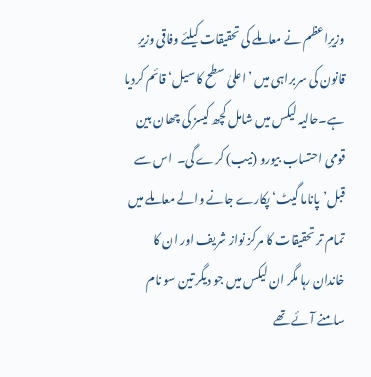وزیرِاعظم نے معاملے کی تحقیقات کیلئے وفاقی وزیرِ قانون کی سربراہی میں ’اعلیٰ سطح کا سیل‘ قائم کردیا ہے۔حالیہ لیکس میں شامل کچھ کیسز کی چھان بین قومی احتساب بیورو (نیب) کرے گی۔  اس سے قبل’پاناما گیٹ‘ پکارے جانے والے معاملے میں تمام تر تحقیقات کا مرکز نواز شریف اور ان کا خاندان رہا مگر ان لیکس میں جو دیگر تین سو نام سامنے آئے تھے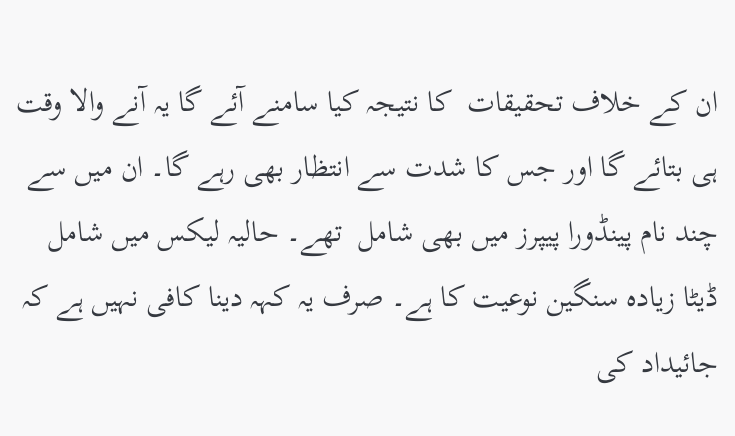ان کے خلاف تحقیقات  کا نتیجہ کیا سامنے آئے گا یہ آنے والا وقت ہی بتائے گا اور جس کا شدت سے انتظار بھی رہے گا۔ ان میں سے چند نام پینڈورا پیپرز میں بھی شامل  تھے۔ حالیہ لیکس میں شامل ڈیٹا زیادہ سنگین نوعیت کا ہے۔ صرف یہ کہہ دینا کافی نہیں ہے کہ جائیداد کی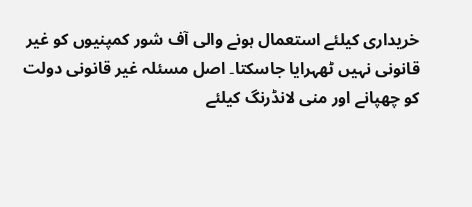خریداری کیلئے استعمال ہونے والی آف شور کمپنیوں کو غیر قانونی نہیں ٹھہرایا جاسکتا۔ اصل مسئلہ غیر قانونی دولت کو چھپانے اور منی لانڈرنگ کیلئے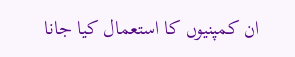ان کمپنیوں کا استعمال کیا جانا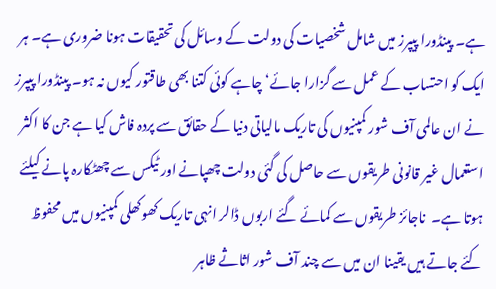ہے۔ پینڈورا پیپرز میں شامل شخصیات کی دولت کے وسائل کی تحقیقات ہونا ضروری ہے۔ ہر ایک کو احتساب کے عمل سے گزارا جائے‘ چاہے کوئی کتنا بھی طاقتور کیوں نہ ہو۔ پینڈورا پیپرز نے ان عالمی آف شور کمپنیوں کی تاریک مالیاتی دنیا کے حقائق سے پردہ فاش کیا ہے جن کا اکثر استعمال غیر قانونی طریقوں سے حاصل کی گئی دولت چھپانے اور ٹیکس سے چھٹکارہ پانے کیلئے ہوتا ہے۔  ناجائز طریقوں سے کمائے گئے اربوں ڈالر انہی تاریک کھوکھلی کمپنیوں میں محفوظ کئے جاتے ہیں یقینا ان میں سے چند آف شور اثاثے ظاہر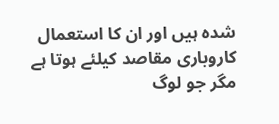شدہ ہیں اور ان کا استعمال کاروباری مقاصد کیلئے ہوتا ہے مگر جو لوگ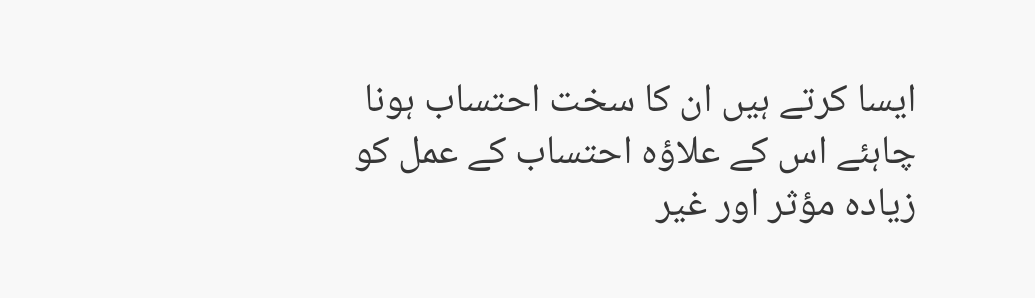ایسا کرتے ہیں ان کا سخت احتساب ہونا چاہئے اس کے علاؤہ احتساب کے عمل کو زیادہ مؤثر اور غیر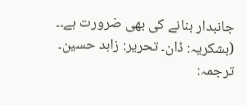جانبدار بنانے کی بھی ضرورت ہے۔۔ (بشکریہ: ڈان۔ تحریر: زاہد حسین۔ ترجمہ: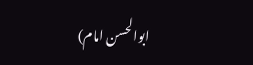ابوالحسن امام)